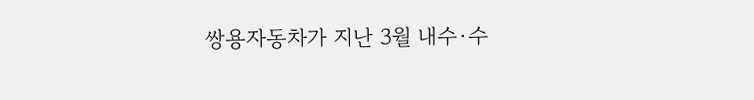쌍용자동차가 지난 3월 내수·수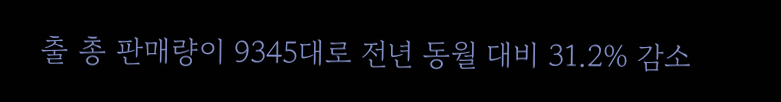출 총 판매량이 9345대로 전년 동월 대비 31.2% 감소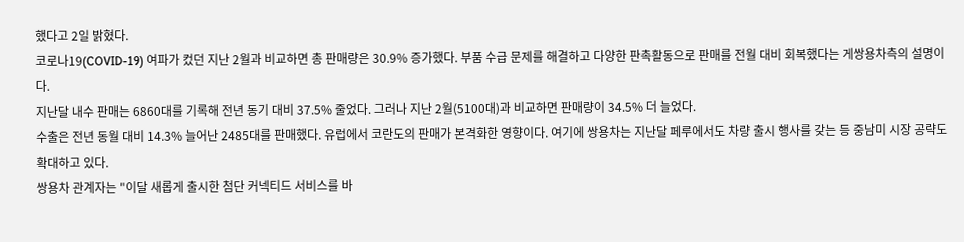했다고 2일 밝혔다.
코로나19(COVID-19) 여파가 컸던 지난 2월과 비교하면 총 판매량은 30.9% 증가했다. 부품 수급 문제를 해결하고 다양한 판촉활동으로 판매를 전월 대비 회복했다는 게쌍용차측의 설명이다.
지난달 내수 판매는 6860대를 기록해 전년 동기 대비 37.5% 줄었다. 그러나 지난 2월(5100대)과 비교하면 판매량이 34.5% 더 늘었다.
수출은 전년 동월 대비 14.3% 늘어난 2485대를 판매했다. 유럽에서 코란도의 판매가 본격화한 영향이다. 여기에 쌍용차는 지난달 페루에서도 차량 출시 행사를 갖는 등 중남미 시장 공략도 확대하고 있다.
쌍용차 관계자는 "이달 새롭게 출시한 첨단 커넥티드 서비스를 바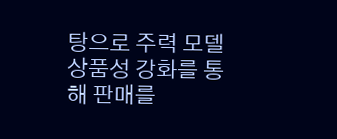탕으로 주력 모델 상품성 강화를 통해 판매를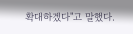확대하겠다"고 말했다.